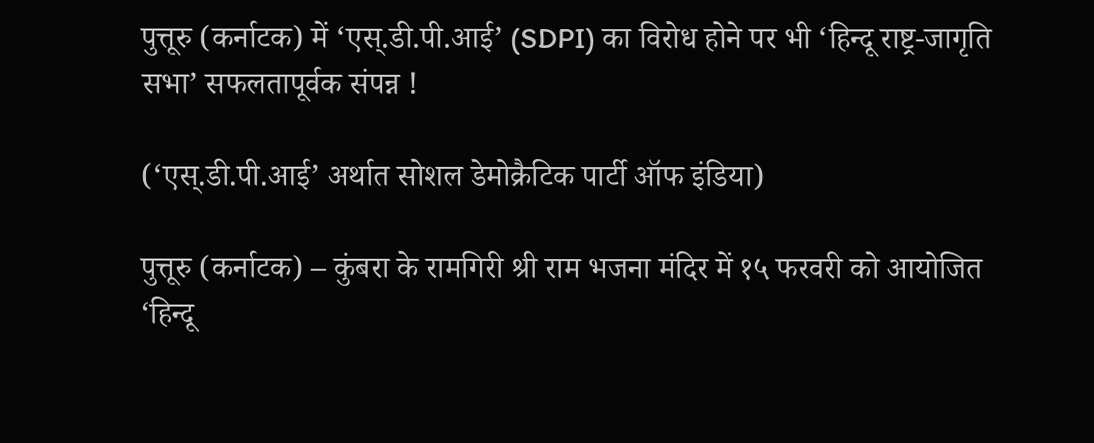पुत्तूरु (कर्नाटक) में ‘एस्.डी.पी.आई’ (SDPI) का विरोध होने पर भी ‘हिन्दू राष्ट्र-जागृति सभा’ सफलतापूर्वक संपन्न !

(‘एस्.डी.पी.आई’ अर्थात सोशल डेमोक्रैटिक पार्टी ऑफ इंडिया)

पुत्तूरु (कर्नाटक) – कुंबरा के रामगिरी श्री राम भजना मंदिर में १५ फरवरी को आयोजित ‘हिन्दू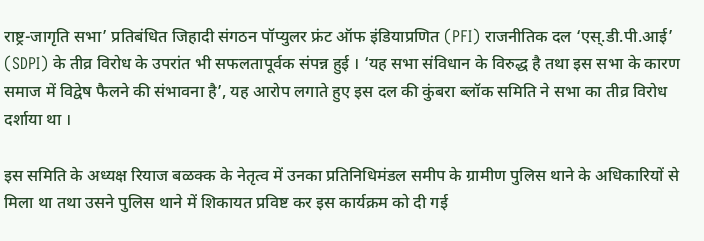राष्ट्र-जागृति सभा’ प्रतिबंधित जिहादी संगठन पॉप्युलर फ्रंट ऑफ इंडियाप्रणित (PFI) राजनीतिक दल ‘एस्.डी.पी.आई’ (SDPI) के तीव्र विरोध के उपरांत भी सफलतापूर्वक संपन्न हुई । ‘यह सभा संविधान के विरुद्ध है तथा इस सभा के कारण समाज में विद्वेष फैलने की संभावना है’, यह आरोप लगाते हुए इस दल की कुंबरा ब्लॉक समिति ने सभा का तीव्र विरोध दर्शाया था ।

इस समिति के अध्यक्ष रियाज बळक्क के नेतृत्व में उनका प्रतिनिधिमंडल समीप के ग्रामीण पुलिस थाने के अधिकारियों से मिला था तथा उसने पुलिस थाने में शिकायत प्रविष्ट कर इस कार्यक्रम को दी गई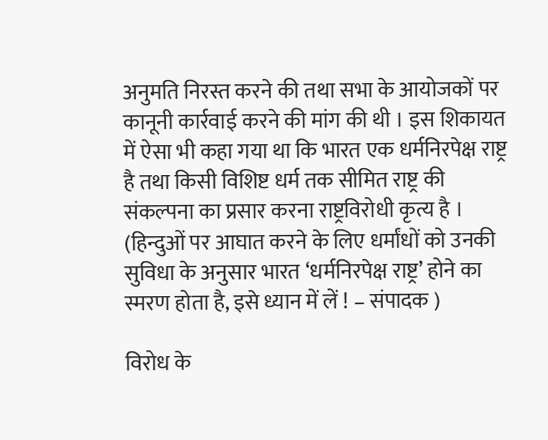अनुमति निरस्त करने की तथा सभा के आयोजकों पर कानूनी कार्रवाई करने की मांग की थी । इस शिकायत में ऐसा भी कहा गया था कि भारत एक धर्मनिरपेक्ष राष्ट्र है तथा किसी विशिष्ट धर्म तक सीमित राष्ट्र की संकल्पना का प्रसार करना राष्ट्रविरोधी कृत्य है । (हिन्दुओं पर आघात करने के लिए धर्मांधों को उनकी सुविधा के अनुसार भारत ‘धर्मनिरपेक्ष राष्ट्र’ होने का स्मरण होता है, इसे ध्यान में लें ! – संपादक )

विरोध के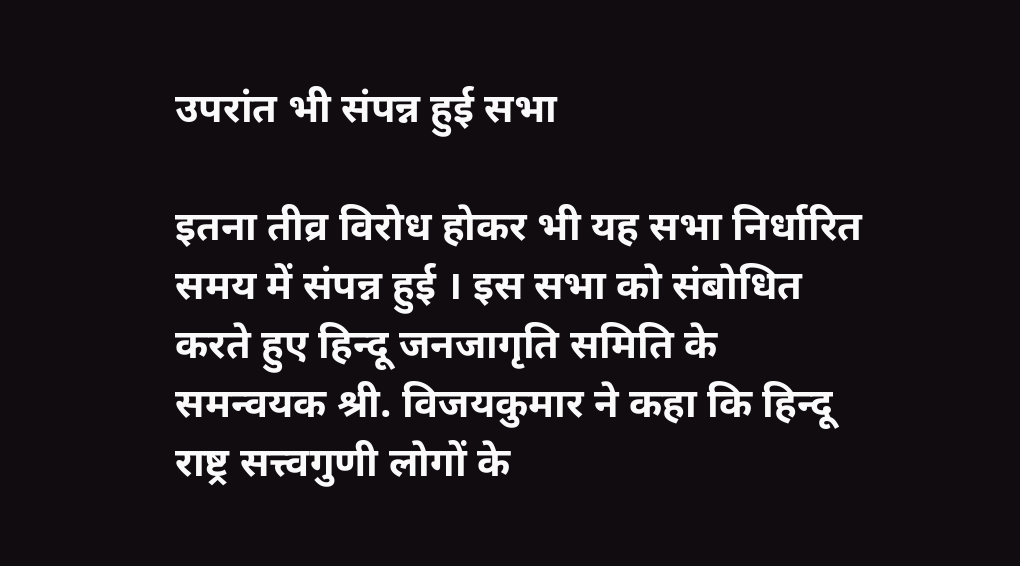उपरांत भी संपन्न हुई सभा

इतना तीव्र विरोध होकर भी यह सभा निर्धारित समय में संपन्न हुई । इस सभा को संबोधित करते हुए हिन्दू जनजागृति समिति के समन्वयक श्री. विजयकुमार ने कहा कि हिन्दू राष्ट्र सत्त्वगुणी लोगों के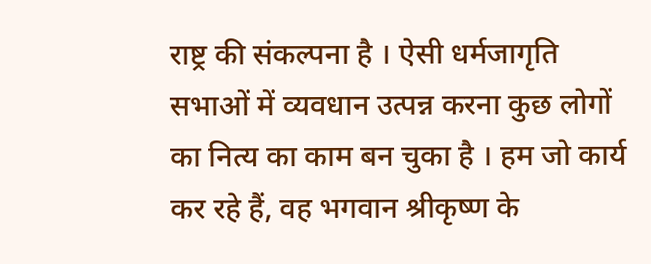राष्ट्र की संकल्पना है । ऐसी धर्मजागृति सभाओं में व्यवधान उत्पन्न करना कुछ लोगों का नित्य का काम बन चुका है । हम जो कार्य कर रहे हैं, वह भगवान श्रीकृष्ण के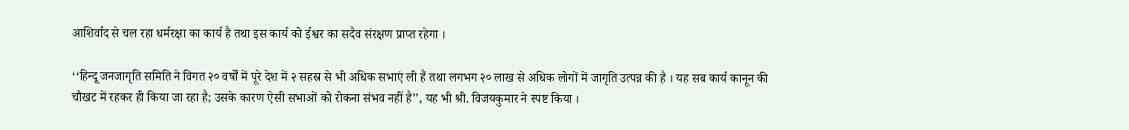आशिर्वाद से चल रहा धर्मरक्षा का कार्य है तथा इस कार्य को ईश्वर का सदैव संरक्षण प्राप्त रहेगा ।

‘‘हिन्दू जनजागृति समिति ने विगत २० वर्षों में पूरे देश में २ सहस्र से भी अधिक सभाएं ली हैं तथा लगभग २० लाख से अधिक लोगों में जागृति उत्पन्न की है । यह सब कार्य कानून की चौखट में रहकर ही किया जा रहा है; उसके कारण ऐसी सभाओं को रोकना संभव नहीं है’’, यह भी श्री. विजयकुमार ने स्पष्ट किया ।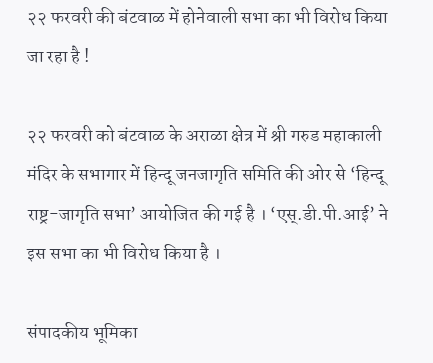२२ फरवरी की बंटवाळ में होनेवाली सभा का भी विरोध किया जा रहा है !

२२ फरवरी को बंटवाळ के अराळा क्षेत्र में श्री गरुड महाकाली मंदिर के सभागार में हिन्दू जनजागृति समिति की ओर से ‘हिन्दू राष्ट्र-जागृति सभा’ आयोजित की गई है । ‘एस्.डी.पी.आई’ ने इस सभा का भी विरोध किया है ।

संपादकीय भूमिका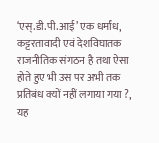‘एस्.डी.पी.आई’ एक धर्मांध, कट्टरतावादी एवं देशविघातक राजनीतिक संगठन है तथा ऐसा होते हुए भी उस पर अभी तक प्रतिबंध क्यों नहीं लगाया गया ?, यह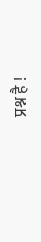प्रश्न है !